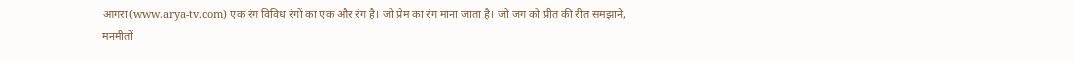आगरा(www.arya-tv.com) एक रंग विविध रंगों का एक और रंग है। जो प्रेम का रंग माना जाता है। जो जग को प्रीत की रीत समझाने, मनमीतों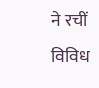ने रचीं विविध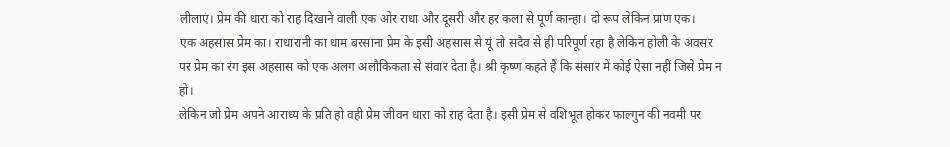लीलाएं। प्रेम की धारा को राह दिखाने वाली एक ओर राधा और दूसरी और हर कला से पूर्ण कान्हा। दो रूप लेकिन प्राण एक।
एक अहसास प्रेम का। राधारानी का धाम बरसाना प्रेम के इसी अहसास से यूं तो सदैव से ही परिपूर्ण रहा है लेकिन होली के अवसर पर प्रेम का रंग इस अहसास को एक अलग अलौकिकता से संवार देता है। श्री कृष्ण कहते हैं कि संसार में कोई ऐसा नहीं जिसे प्रेम न हो।
लेकिन जो प्रेम अपने आराध्य के प्रति हो वही प्रेम जीवन धारा को राह देता है। इसी प्रेम से वशिभूत होकर फाल्गुन की नवमी पर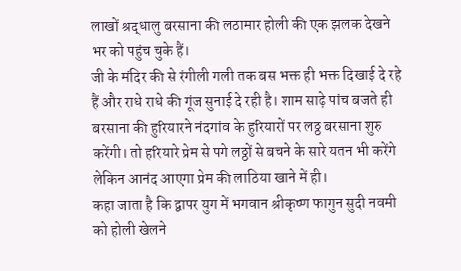लाखों श्रद्धालु बरसाना की लठामार होली की एक झलक देखने भर को पहुंच चुके हैं।
जी के मंदिर की से रंगीली गली तक बस भक्त ही भक्त दिखाई दे रहे हैं और राधे राधे की गूंज सुनाई दे रही है। शाम साढ़े पांच बजते ही बरसाना की हुरियारने नंदगांव के हुरियारों पर लठ्ठ बरसाना शुरु करेंगी। तो हरियारे प्रेम से पगे लठ्ठों से बचने के सारे यतन भी करेंगे लेकिन आनंद आएगा प्रेम की लाठिया खाने में ही।
कहा जाता है कि द्वापर युग में भगवान श्रीकृष्ण फागुन सुदी नवमी को होली खेलने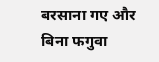बरसाना गए और बिना फगुवा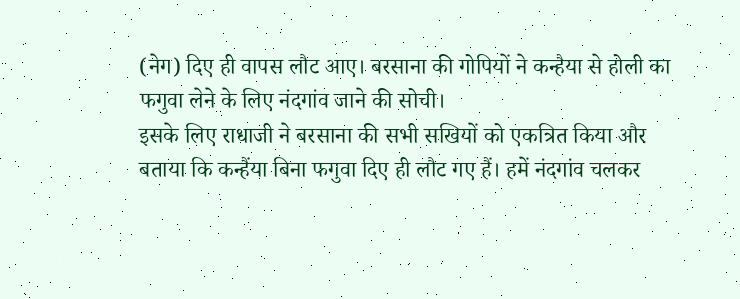(नेग) दिए ही वापस लौट आए। बरसाना की गोपियों ने कन्हैया से होली का फगुवा लेने के लिए नंदगांव जाने की सोची।
इसके लिए राधाजी ने बरसाना की सभी सखियों को एकत्रित किया और बताया कि कन्हैंया बिना फगुवा दिए ही लौट गए हैं। हमें नंदगांव चलकर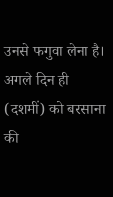उनसे फगुवा लेना है। अगले दिन ही (दशमीं) को बरसाना की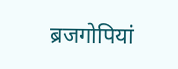ब्रजगोपियां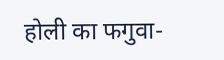होली का फगुवा-